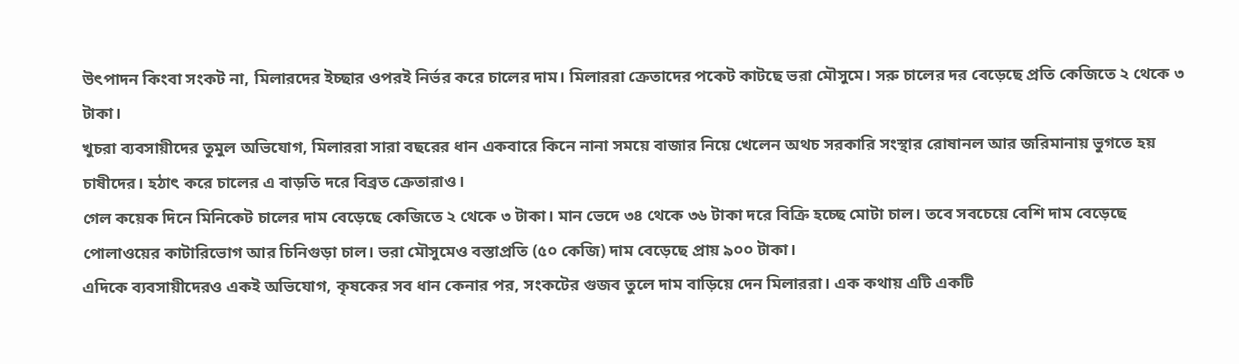উৎপাদন কিংবা সংকট না, মিলারদের ইচ্ছার ওপরই নির্ভর করে চালের দাম। মিলাররা ক্রেতাদের পকেট কাটছে ভরা মৌসুমে। সরু চালের দর বেড়েছে প্রতি কেজিতে ২ থেকে ৩ টাকা।
খুচরা ব্যবসায়ীদের তুমুল অভিযোগ, মিলাররা সারা বছরের ধান একবারে কিনে নানা সময়ে বাজার নিয়ে খেলেন অথচ সরকারি সংস্থার রোষানল আর জরিমানায় ভুগতে হয় চাষীদের। হঠাৎ করে চালের এ বাড়তি দরে বিব্রত ক্রেতারাও।
গেল কয়েক দিনে মিনিকেট চালের দাম বেড়েছে কেজিতে ২ থেকে ৩ টাকা। মান ভেদে ৩৪ থেকে ৩৬ টাকা দরে বিক্রি হচ্ছে মোটা চাল। তবে সবচেয়ে বেশি দাম বেড়েছে পোলাওয়ের কাটারিভোগ আর চিনিগুড়া চাল। ভরা মৌসুমেও বস্তাপ্রতি (৫০ কেজি) দাম বেড়েছে প্রায় ৯০০ টাকা।
এদিকে ব্যবসায়ীদেরও একই অভিযোগ, কৃষকের সব ধান কেনার পর, সংকটের গুজব তুলে দাম বাড়িয়ে দেন মিলাররা। এক কথায় এটি একটি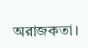অরাজকতা।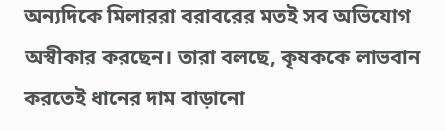অন্যদিকে মিলাররা বরাবরের মতই সব অভিযোগ অস্বীকার করছেন। তারা বলছে, কৃষককে লাভবান করতেই ধানের দাম বাড়ানো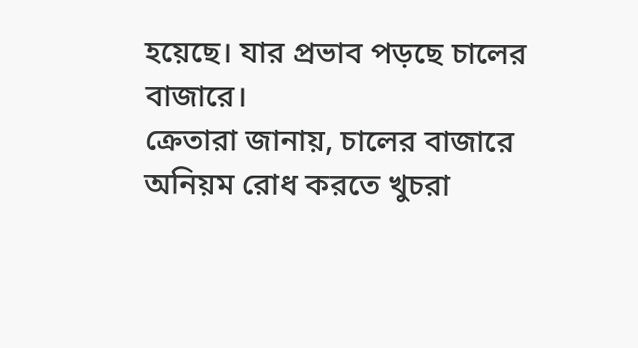হয়েছে। যার প্রভাব পড়ছে চালের বাজারে।
ক্রেতারা জানায়, চালের বাজারে অনিয়ম রোধ করতে খুচরা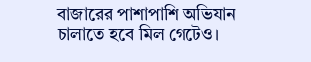বাজারের পাশাপাশি অভিযান চালাতে হবে মিল গেটেও।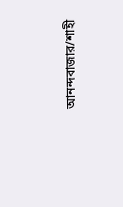আনন্দবাজার/শাহী